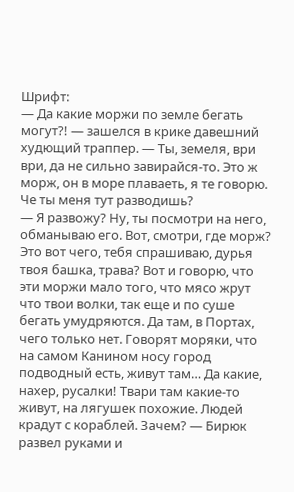Шрифт:
— Да какие моржи по земле бегать могут?! — зашелся в крике давешний худющий траппер. — Ты, земеля, ври ври, да не сильно завирайся-то. Это ж морж, он в море плаваеть, я те говорю. Че ты меня тут разводишь?
— Я развожу? Ну, ты посмотри на него, обманываю его. Вот, смотри, где морж? Это вот чего, тебя спрашиваю, дурья твоя башка, трава? Вот и говорю, что эти моржи мало того, что мясо жрут что твои волки, так еще и по суше бегать умудряются. Да там, в Портах, чего только нет. Говорят моряки, что на самом Канином носу город подводный есть, живут там… Да какие, нахер, русалки! Твари там какие-то живут, на лягушек похожие. Людей крадут с кораблей. Зачем? — Бирюк развел руками и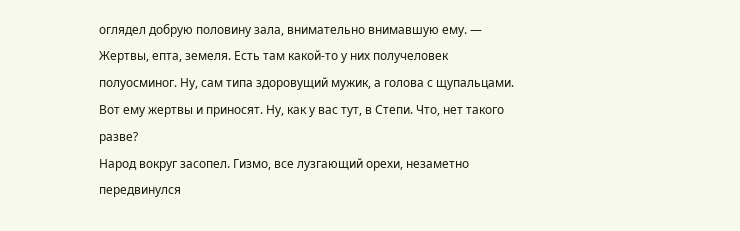оглядел добрую половину зала, внимательно внимавшую ему. — Жертвы, епта, земеля. Есть там какой-то у них получеловек полуосминог. Ну, сам типа здоровущий мужик, а голова с щупальцами. Вот ему жертвы и приносят. Ну, как у вас тут, в Степи. Что, нет такого разве?
Народ вокруг засопел. Гизмо, все лузгающий орехи, незаметно передвинулся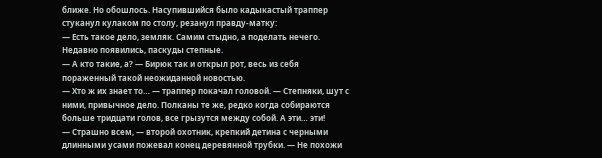ближе. Но обошлось. Насупившийся было кадыкастый траппер стуканул кулаком по столу, резанул правду-матку:
— Есть такое дело, земляк. Самим стыдно, а поделать нечего. Недавно появились, паскуды степные.
— А кто такие, а? — Бирюк так и открыл рот, весь из себя пораженный такой неожиданной новостью.
— Хто ж их знает то… — траппер покачал головой. — Степняки, шут с ними, привычное дело. Полканы те же, редко когда собираются больше тридцати голов, все грызутся между собой. А эти… эти!
— Страшно всем, — второй охотник, крепкий детина с черными длинными усами пожевал конец деревянной трубки. — Не похожи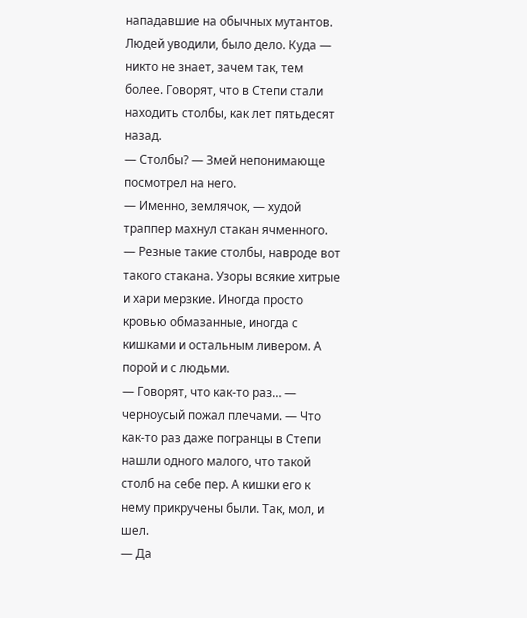нападавшие на обычных мутантов. Людей уводили, было дело. Куда — никто не знает, зачем так, тем более. Говорят, что в Степи стали находить столбы, как лет пятьдесят назад.
— Столбы? — Змей непонимающе посмотрел на него.
— Именно, землячок, — худой траппер махнул стакан ячменного. — Резные такие столбы, навроде вот такого стакана. Узоры всякие хитрые и хари мерзкие. Иногда просто кровью обмазанные, иногда с кишками и остальным ливером. А порой и с людьми.
— Говорят, что как-то раз… — черноусый пожал плечами. — Что как-то раз даже погранцы в Степи нашли одного малого, что такой столб на себе пер. А кишки его к нему прикручены были. Так, мол, и шел.
— Да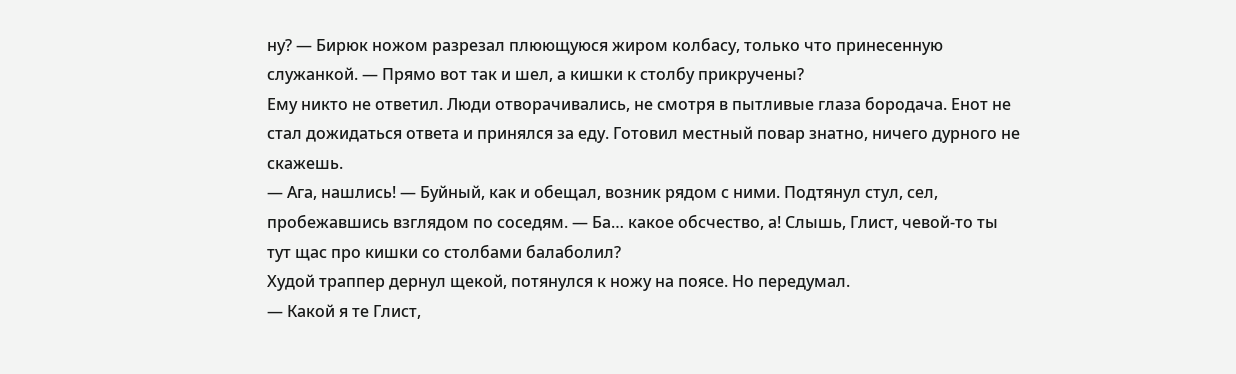ну? — Бирюк ножом разрезал плюющуюся жиром колбасу, только что принесенную служанкой. — Прямо вот так и шел, а кишки к столбу прикручены?
Ему никто не ответил. Люди отворачивались, не смотря в пытливые глаза бородача. Енот не стал дожидаться ответа и принялся за еду. Готовил местный повар знатно, ничего дурного не скажешь.
— Ага, нашлись! — Буйный, как и обещал, возник рядом с ними. Подтянул стул, сел, пробежавшись взглядом по соседям. — Ба… какое обсчество, а! Слышь, Глист, чевой-то ты тут щас про кишки со столбами балаболил?
Худой траппер дернул щекой, потянулся к ножу на поясе. Но передумал.
— Какой я те Глист,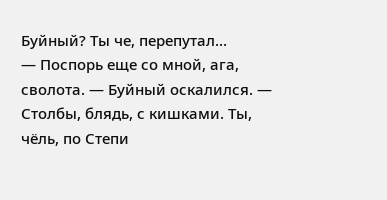Буйный? Ты че, перепутал…
— Поспорь еще со мной, ага, сволота. — Буйный оскалился. — Столбы, блядь, с кишками. Ты, чёль, по Степи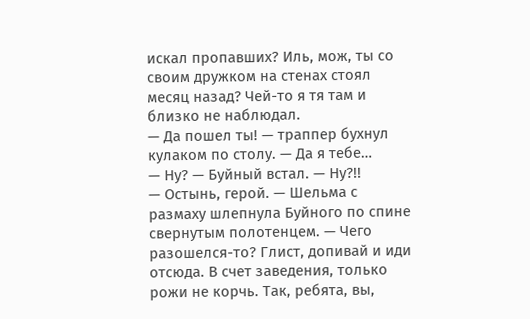искал пропавших? Иль, мож, ты со своим дружком на стенах стоял месяц назад? Чей-то я тя там и близко не наблюдал.
— Да пошел ты! — траппер бухнул кулаком по столу. — Да я тебе…
— Ну? — Буйный встал. — Ну?!!
— Остынь, герой. — Шельма с размаху шлепнула Буйного по спине свернутым полотенцем. — Чего разошелся-то? Глист, допивай и иди отсюда. В счет заведения, только рожи не корчь. Так, ребята, вы,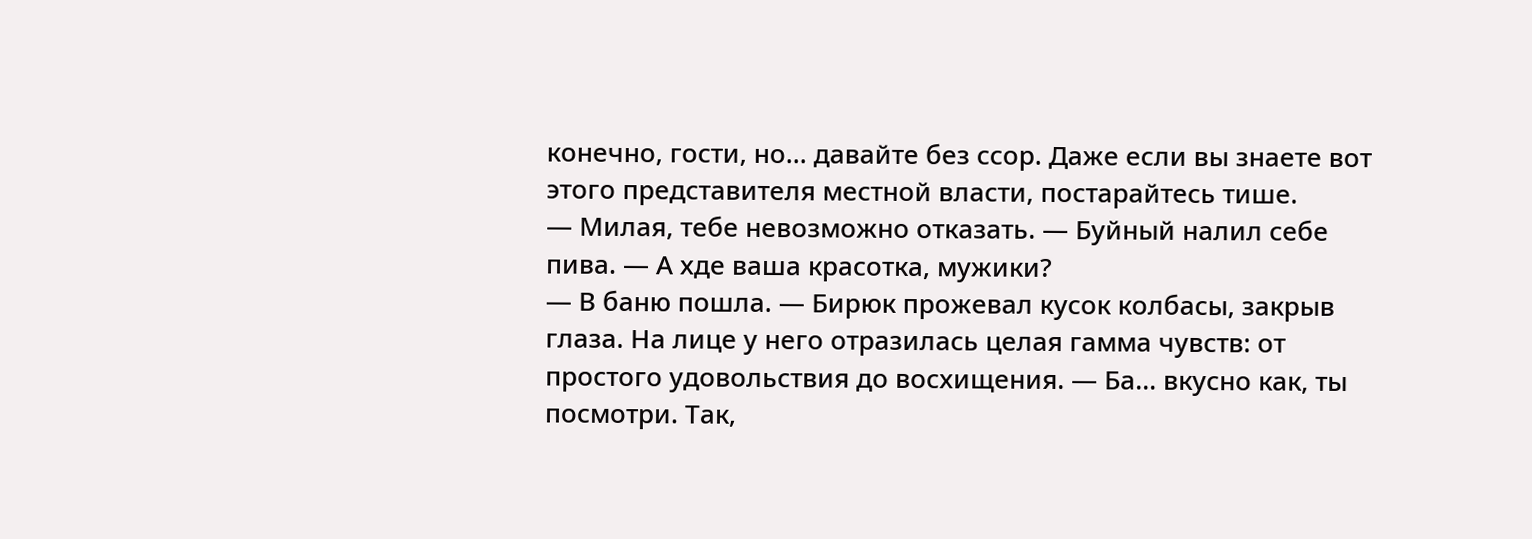конечно, гости, но… давайте без ссор. Даже если вы знаете вот этого представителя местной власти, постарайтесь тише.
— Милая, тебе невозможно отказать. — Буйный налил себе пива. — А хде ваша красотка, мужики?
— В баню пошла. — Бирюк прожевал кусок колбасы, закрыв глаза. На лице у него отразилась целая гамма чувств: от простого удовольствия до восхищения. — Ба… вкусно как, ты посмотри. Так,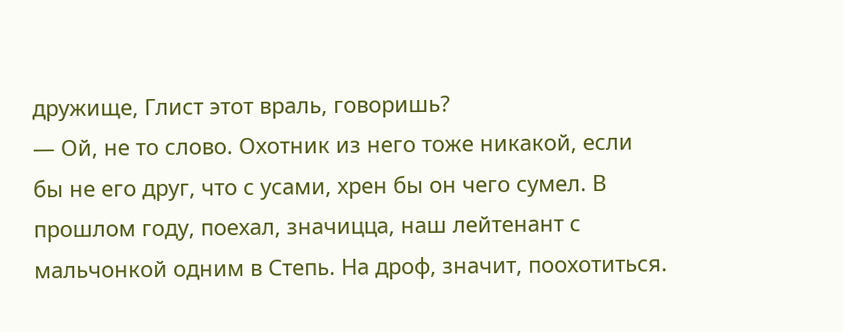дружище, Глист этот враль, говоришь?
— Ой, не то слово. Охотник из него тоже никакой, если бы не его друг, что с усами, хрен бы он чего сумел. В прошлом году, поехал, значицца, наш лейтенант с мальчонкой одним в Степь. На дроф, значит, поохотиться.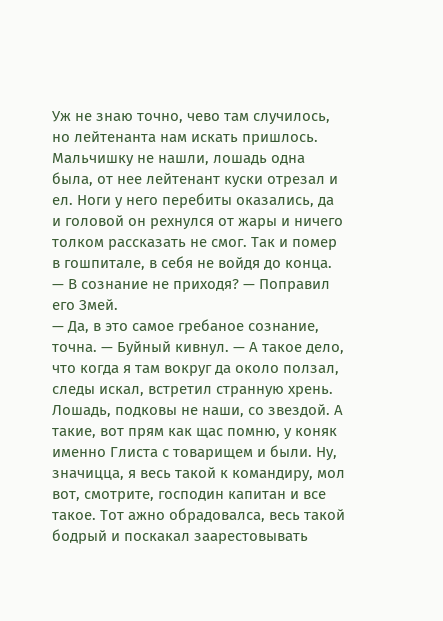Уж не знаю точно, чево там случилось, но лейтенанта нам искать пришлось. Мальчишку не нашли, лошадь одна была, от нее лейтенант куски отрезал и ел. Ноги у него перебиты оказались, да и головой он рехнулся от жары и ничего толком рассказать не смог. Так и помер в гошпитале, в себя не войдя до конца.
— В сознание не приходя? — Поправил его Змей.
— Да, в это самое гребаное сознание, точна. — Буйный кивнул. — А такое дело, что когда я там вокруг да около ползал, следы искал, встретил странную хрень. Лошадь, подковы не наши, со звездой. А такие, вот прям как щас помню, у коняк именно Глиста с товарищем и были. Ну, значицца, я весь такой к командиру, мол вот, смотрите, господин капитан и все такое. Тот ажно обрадовалса, весь такой бодрый и поскакал заарестовывать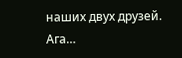наших двух друзей. Ага…